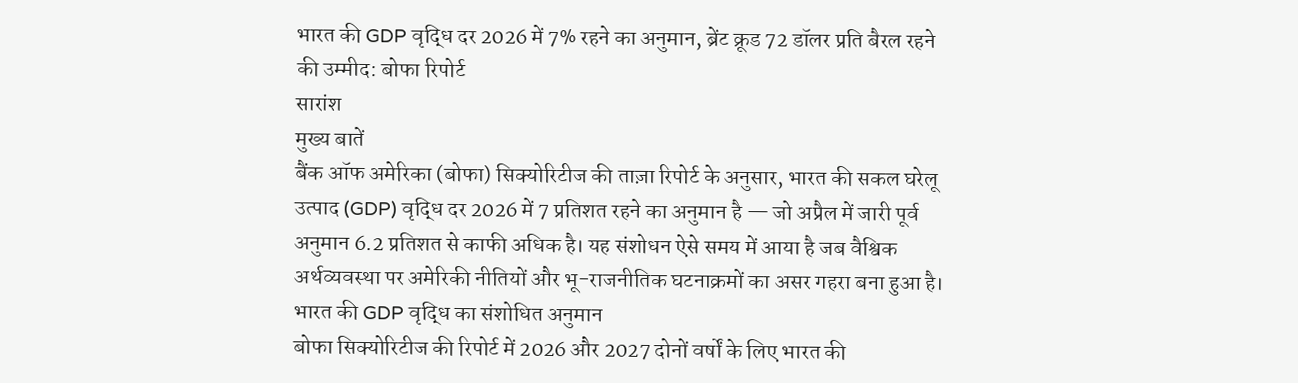भारत की GDP वृद्धि दर 2026 में 7% रहने का अनुमान, ब्रेंट क्रूड 72 डॉलर प्रति बैरल रहने की उम्मीद: बोफा रिपोर्ट
सारांश
मुख्य बातें
बैंक ऑफ अमेरिका (बोफा) सिक्योरिटीज की ताज़ा रिपोर्ट के अनुसार, भारत की सकल घरेलू उत्पाद (GDP) वृद्धि दर 2026 में 7 प्रतिशत रहने का अनुमान है — जो अप्रैल में जारी पूर्व अनुमान 6.2 प्रतिशत से काफी अधिक है। यह संशोधन ऐसे समय में आया है जब वैश्विक अर्थव्यवस्था पर अमेरिकी नीतियों और भू-राजनीतिक घटनाक्रमों का असर गहरा बना हुआ है।
भारत की GDP वृद्धि का संशोधित अनुमान
बोफा सिक्योरिटीज की रिपोर्ट में 2026 और 2027 दोनों वर्षों के लिए भारत की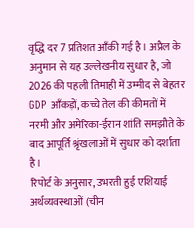वृद्धि दर 7 प्रतिशत आँकी गई है। अप्रैल के अनुमान से यह उल्लेखनीय सुधार है, जो 2026 की पहली तिमाही में उम्मीद से बेहतर GDP आँकड़ों, कच्चे तेल की कीमतों में नरमी और अमेरिका-ईरान शांति समझौते के बाद आपूर्ति श्रृंखलाओं में सुधार को दर्शाता है।
रिपोर्ट के अनुसार, उभरती हुई एशियाई अर्थव्यवस्थाओं (चीन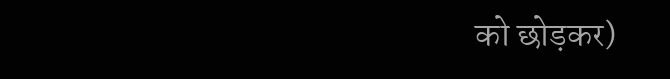को छोड़कर)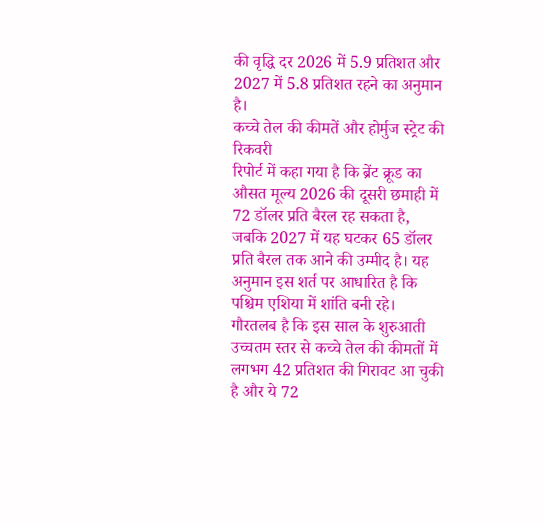की वृद्धि दर 2026 में 5.9 प्रतिशत और 2027 में 5.8 प्रतिशत रहने का अनुमान है।
कच्चे तेल की कीमतें और होर्मुज स्ट्रेट की रिकवरी
रिपोर्ट में कहा गया है कि ब्रेंट क्रूड का औसत मूल्य 2026 की दूसरी छमाही में 72 डॉलर प्रति बैरल रह सकता है, जबकि 2027 में यह घटकर 65 डॉलर प्रति बैरल तक आने की उम्मीद है। यह अनुमान इस शर्त पर आधारित है कि पश्चिम एशिया में शांति बनी रहे।
गौरतलब है कि इस साल के शुरुआती उच्चतम स्तर से कच्चे तेल की कीमतों में लगभग 42 प्रतिशत की गिरावट आ चुकी है और ये 72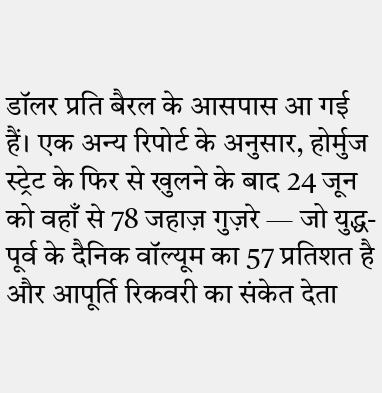डॉलर प्रति बैरल के आसपास आ गई हैं। एक अन्य रिपोर्ट के अनुसार, होर्मुज स्ट्रेट के फिर से खुलने के बाद 24 जून को वहाँ से 78 जहाज़ गुज़रे — जो युद्ध-पूर्व के दैनिक वॉल्यूम का 57 प्रतिशत है और आपूर्ति रिकवरी का संकेत देता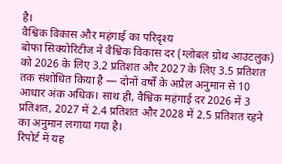है।
वैश्विक विकास और महंगाई का परिदृश्य
बोफा सिक्योरिटीज ने वैश्विक विकास दर (ग्लोबल ग्रोथ आउटलुक) को 2026 के लिए 3.2 प्रतिशत और 2027 के लिए 3.5 प्रतिशत तक संशोधित किया है — दोनों वर्षों के अप्रैल अनुमान से 10 आधार अंक अधिक। साथ ही, वैश्विक महंगाई दर 2026 में 3 प्रतिशत, 2027 में 2.4 प्रतिशत और 2028 में 2.5 प्रतिशत रहने का अनुमान लगाया गया है।
रिपोर्ट में यह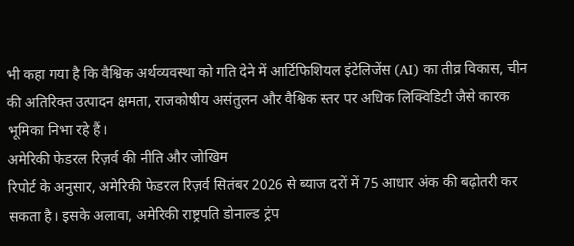भी कहा गया है कि वैश्विक अर्थव्यवस्था को गति देने में आर्टिफिशियल इंटेलिजेंस (AI) का तीव्र विकास, चीन की अतिरिक्त उत्पादन क्षमता, राजकोषीय असंतुलन और वैश्विक स्तर पर अधिक लिक्विडिटी जैसे कारक भूमिका निभा रहे हैं।
अमेरिकी फेडरल रिज़र्व की नीति और जोखिम
रिपोर्ट के अनुसार, अमेरिकी फेडरल रिज़र्व सितंबर 2026 से ब्याज दरों में 75 आधार अंक की बढ़ोतरी कर सकता है। इसके अलावा, अमेरिकी राष्ट्रपति डोनाल्ड ट्रंप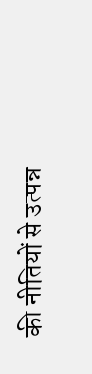की नीतियों से उत्पन्न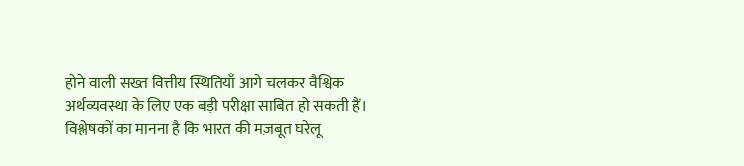होने वाली सख्त वित्तीय स्थितियाँ आगे चलकर वैश्विक अर्थव्यवस्था के लिए एक बड़ी परीक्षा साबित हो सकती हैं।
विश्लेषकों का मानना है कि भारत की मज़बूत घरेलू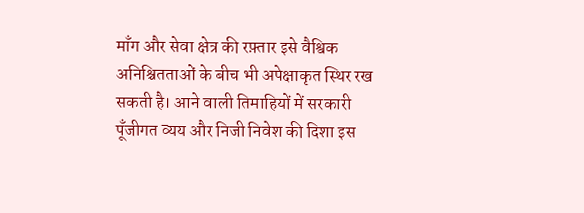माँग और सेवा क्षेत्र की रफ़्तार इसे वैश्विक अनिश्चितताओं के बीच भी अपेक्षाकृत स्थिर रख सकती है। आने वाली तिमाहियों में सरकारी पूँजीगत व्यय और निजी निवेश की दिशा इस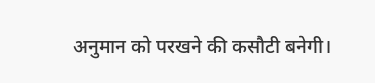अनुमान को परखने की कसौटी बनेगी।